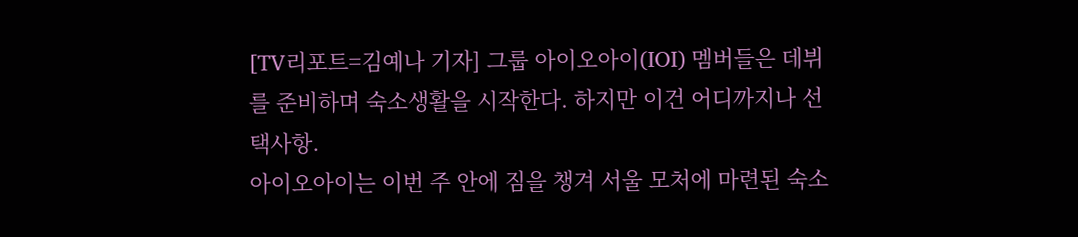[TV리포트=김예나 기자] 그룹 아이오아이(IOI) 멤버들은 데뷔를 준비하며 숙소생활을 시작한다. 하지만 이건 어디까지나 선택사항.
아이오아이는 이번 주 안에 짐을 챙겨 서울 모처에 마련된 숙소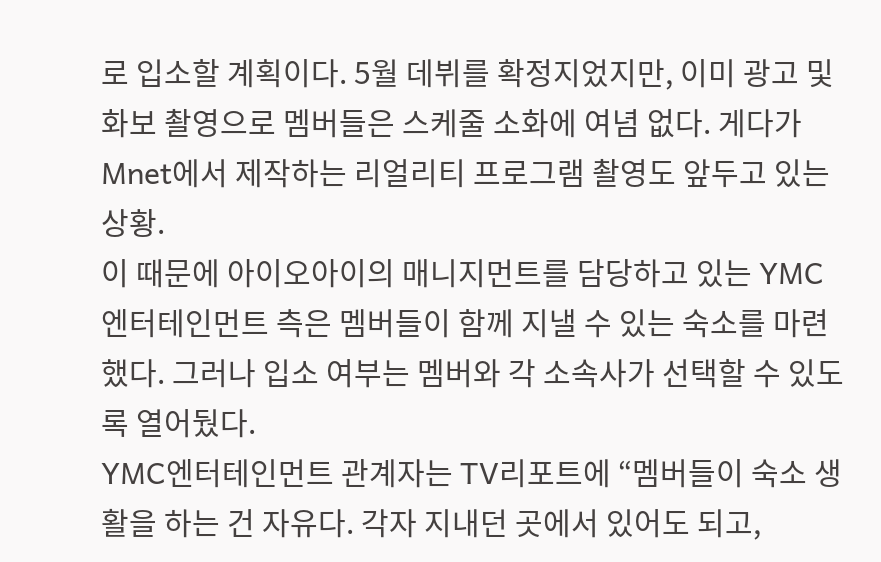로 입소할 계획이다. 5월 데뷔를 확정지었지만, 이미 광고 및 화보 촬영으로 멤버들은 스케줄 소화에 여념 없다. 게다가 Mnet에서 제작하는 리얼리티 프로그램 촬영도 앞두고 있는 상황.
이 때문에 아이오아이의 매니지먼트를 담당하고 있는 YMC엔터테인먼트 측은 멤버들이 함께 지낼 수 있는 숙소를 마련했다. 그러나 입소 여부는 멤버와 각 소속사가 선택할 수 있도록 열어뒀다.
YMC엔터테인먼트 관계자는 TV리포트에 “멤버들이 숙소 생활을 하는 건 자유다. 각자 지내던 곳에서 있어도 되고,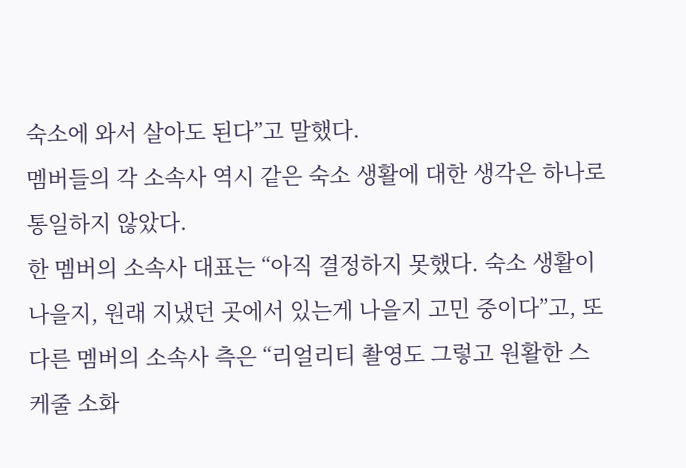숙소에 와서 살아도 된다”고 말했다.
멤버들의 각 소속사 역시 같은 숙소 생활에 대한 생각은 하나로 통일하지 않았다.
한 멤버의 소속사 대표는 “아직 결정하지 못했다. 숙소 생활이 나을지, 원래 지냈던 곳에서 있는게 나을지 고민 중이다”고, 또 다른 멤버의 소속사 측은 “리얼리티 촬영도 그렇고 원활한 스케줄 소화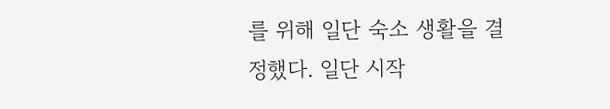를 위해 일단 숙소 생활을 결정했다. 일단 시작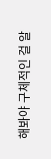해봐야 구체적인 걸 알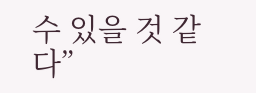수 있을 것 같다”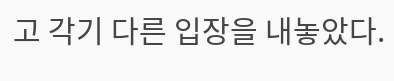고 각기 다른 입장을 내놓았다.